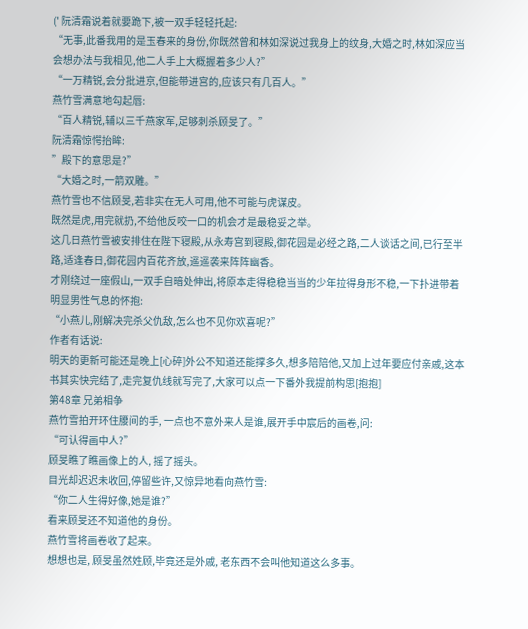(' 阮清霜说着就要跪下,被一双手轻轻托起:
“无事,此番我用的是玉春来的身份,你既然曾和林如深说过我身上的纹身,大婚之时,林如深应当会想办法与我相见,他二人手上大概握着多少人?”
“一万精锐,会分批进京,但能带进宫的,应该只有几百人。”
燕竹雪满意地勾起唇:
“百人精锐,辅以三千燕家军,足够刺杀顾旻了。”
阮清霜惊愕抬眸:
”殿下的意思是?”
“大婚之时,一箭双雕。”
燕竹雪也不信顾旻,若非实在无人可用,他不可能与虎谋皮。
既然是虎,用完就扔,不给他反咬一口的机会才是最稳妥之举。
这几日燕竹雪被安排住在陛下寝殿,从永寿宫到寝殿,御花园是必经之路,二人谈话之间,已行至半路,适逢春日,御花园内百花齐放,遥遥袭来阵阵幽香。
才刚绕过一座假山,一双手自暗处伸出,将原本走得稳稳当当的少年拉得身形不稳,一下扑进带着明显男性气息的怀抱:
“小燕儿,刚解决完杀父仇敌,怎么也不见你欢喜呢?”
作者有话说:
明天的更新可能还是晚上[心碎]外公不知道还能撑多久,想多陪陪他,又加上过年要应付亲戚,这本书其实快完结了,走完复仇线就写完了,大家可以点一下番外我提前构思[抱抱]
第48章 兄弟相争
燕竹雪拍开环住腰间的手, 一点也不意外来人是谁,展开手中宸后的画卷,问:
“可认得画中人?”
顾旻瞧了瞧画像上的人, 摇了摇头。
目光却迟迟未收回,停留些许,又惊异地看向燕竹雪:
“你二人生得好像,她是谁?”
看来顾旻还不知道他的身份。
燕竹雪将画卷收了起来。
想想也是, 顾旻虽然姓顾,毕竟还是外戚, 老东西不会叫他知道这么多事。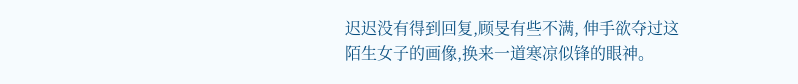迟迟没有得到回复,顾旻有些不满, 伸手欲夺过这陌生女子的画像,换来一道寒凉似锋的眼神。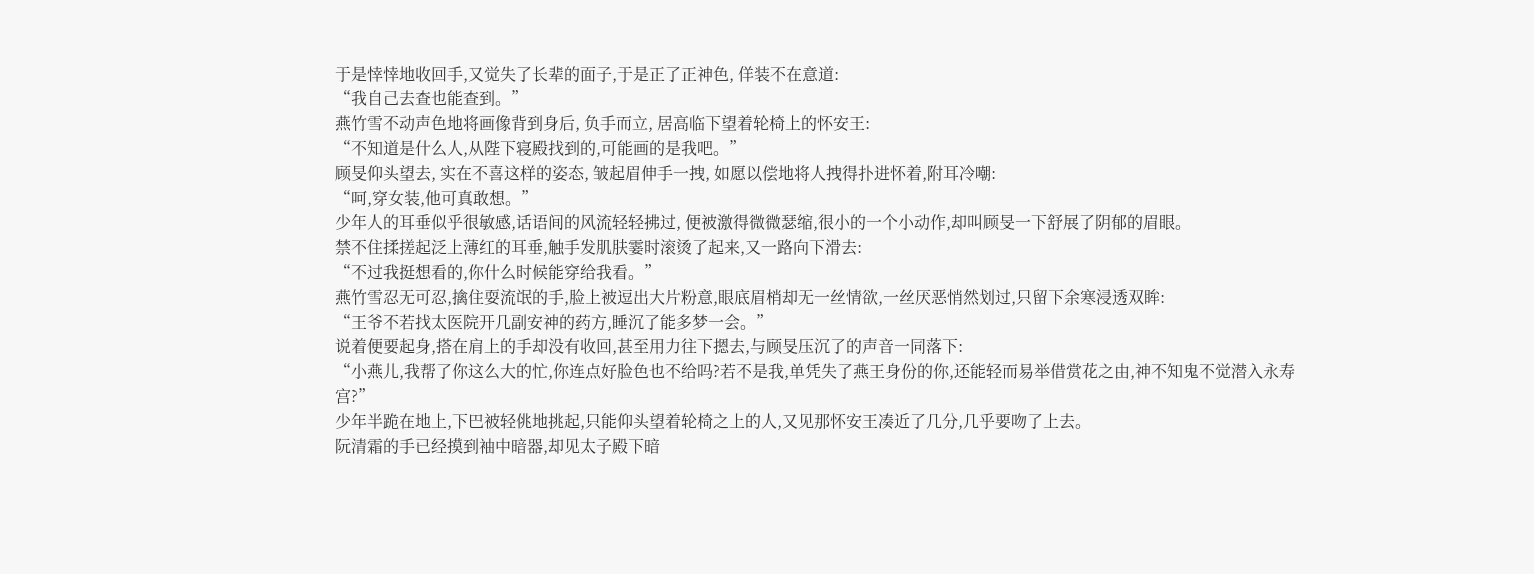于是悻悻地收回手,又觉失了长辈的面子,于是正了正神色, 佯装不在意道:
“我自己去查也能查到。”
燕竹雪不动声色地将画像背到身后, 负手而立, 居高临下望着轮椅上的怀安王:
“不知道是什么人,从陛下寝殿找到的,可能画的是我吧。”
顾旻仰头望去, 实在不喜这样的姿态, 皱起眉伸手一拽, 如愿以偿地将人拽得扑进怀着,附耳冷嘲:
“呵,穿女装,他可真敢想。”
少年人的耳垂似乎很敏感,话语间的风流轻轻拂过, 便被激得微微瑟缩,很小的一个小动作,却叫顾旻一下舒展了阴郁的眉眼。
禁不住揉搓起泛上薄红的耳垂,触手发肌肤霎时滚烫了起来,又一路向下滑去:
“不过我挺想看的,你什么时候能穿给我看。”
燕竹雪忍无可忍,擒住耍流氓的手,脸上被逗出大片粉意,眼底眉梢却无一丝情欲,一丝厌恶悄然划过,只留下余寒浸透双眸:
“王爷不若找太医院开几副安神的药方,睡沉了能多梦一会。”
说着便要起身,搭在肩上的手却没有收回,甚至用力往下摁去,与顾旻压沉了的声音一同落下:
“小燕儿,我帮了你这么大的忙,你连点好脸色也不给吗?若不是我,单凭失了燕王身份的你,还能轻而易举借赏花之由,神不知鬼不觉潜入永寿宫?”
少年半跪在地上,下巴被轻佻地挑起,只能仰头望着轮椅之上的人,又见那怀安王凑近了几分,几乎要吻了上去。
阮清霜的手已经摸到袖中暗器,却见太子殿下暗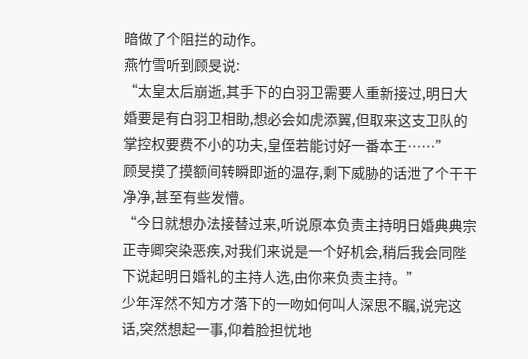暗做了个阻拦的动作。
燕竹雪听到顾旻说:
“太皇太后崩逝,其手下的白羽卫需要人重新接过,明日大婚要是有白羽卫相助,想必会如虎添翼,但取来这支卫队的掌控权要费不小的功夫,皇侄若能讨好一番本王……”
顾旻摸了摸额间转瞬即逝的温存,剩下威胁的话泄了个干干净净,甚至有些发懵。
“今日就想办法接替过来,听说原本负责主持明日婚典典宗正寺卿突染恶疾,对我们来说是一个好机会,稍后我会同陛下说起明日婚礼的主持人选,由你来负责主持。”
少年浑然不知方才落下的一吻如何叫人深思不瞩,说完这话,突然想起一事,仰着脸担忧地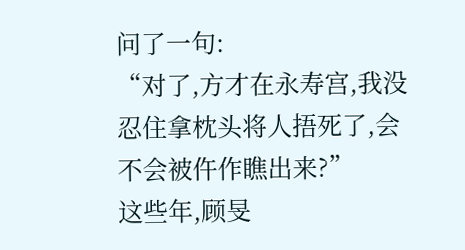问了一句:
“对了,方才在永寿宫,我没忍住拿枕头将人捂死了,会不会被仵作瞧出来?”
这些年,顾旻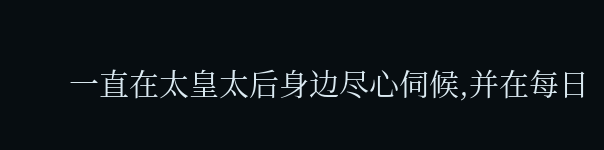一直在太皇太后身边尽心伺候,并在每日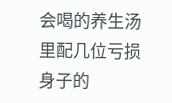会喝的养生汤里配几位亏损身子的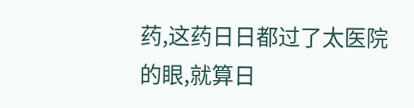药,这药日日都过了太医院的眼,就算日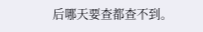后哪天要查都查不到。